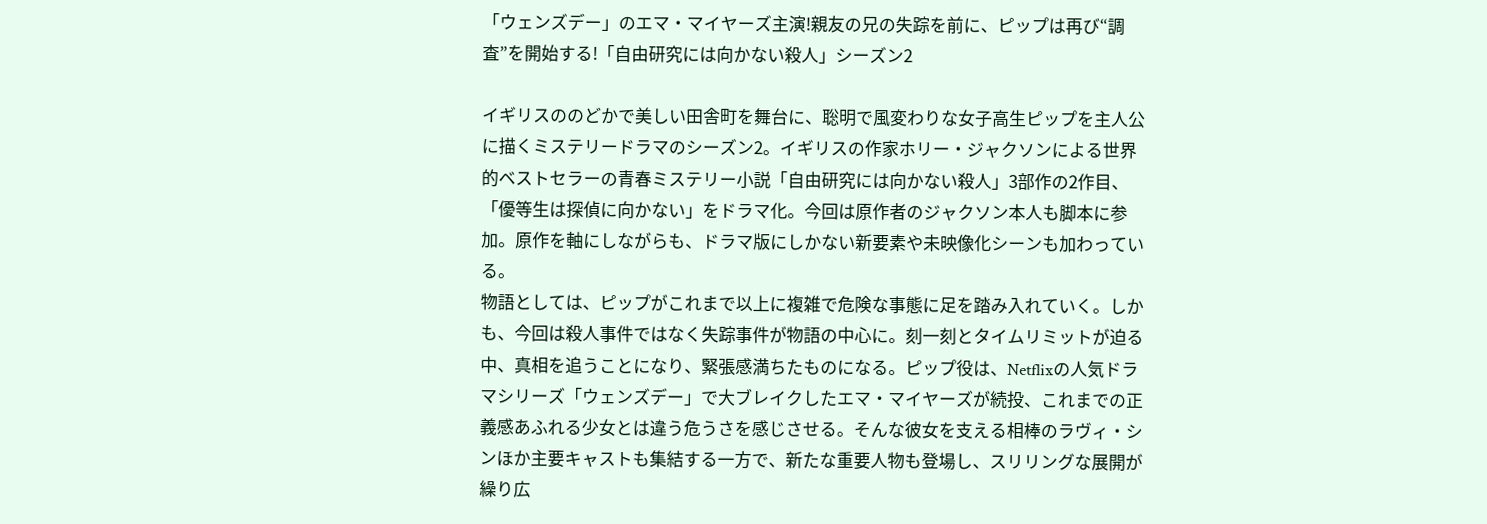「ウェンズデー」のエマ・マイヤーズ主演!親友の兄の失踪を前に、ピップは再び“調査”を開始する!「自由研究には向かない殺人」シーズン2

イギリスののどかで美しい田舎町を舞台に、聡明で風変わりな女子高生ピップを主人公に描くミステリードラマのシーズン2。イギリスの作家ホリー・ジャクソンによる世界的ベストセラーの青春ミステリー小説「自由研究には向かない殺人」3部作の2作目、「優等生は探偵に向かない」をドラマ化。今回は原作者のジャクソン本人も脚本に参加。原作を軸にしながらも、ドラマ版にしかない新要素や未映像化シーンも加わっている。
物語としては、ピップがこれまで以上に複雑で危険な事態に足を踏み入れていく。しかも、今回は殺人事件ではなく失踪事件が物語の中心に。刻一刻とタイムリミットが迫る中、真相を追うことになり、緊張感満ちたものになる。ピップ役は、Netflixの人気ドラマシリーズ「ウェンズデー」で大ブレイクしたエマ・マイヤーズが続投、これまでの正義感あふれる少女とは違う危うさを感じさせる。そんな彼女を支える相棒のラヴィ・シンほか主要キャストも集結する一方で、新たな重要人物も登場し、スリリングな展開が繰り広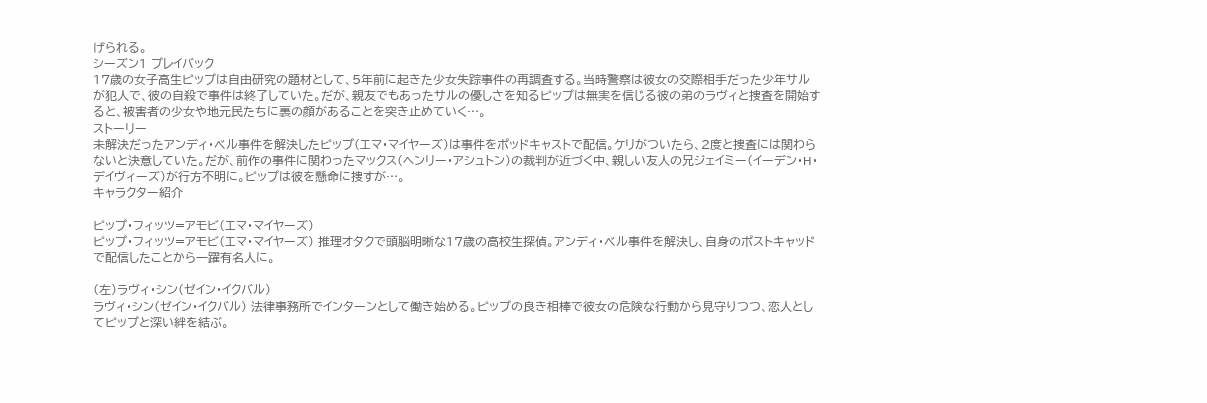げられる。
シーズン1 プレイバック
17歳の女子高生ピップは自由研究の題材として、5年前に起きた少女失踪事件の再調査する。当時警察は彼女の交際相手だった少年サルが犯人で、彼の自殺で事件は終了していた。だが、親友でもあったサルの優しさを知るピップは無実を信じる彼の弟のラヴィと捜査を開始すると、被害者の少女や地元民たちに裏の顔があることを突き止めていく…。
ストーリー
未解決だったアンディ・ベル事件を解決したピップ(エマ・マイヤーズ)は事件をポッドキャストで配信。ケリがついたら、2度と捜査には関わらないと決意していた。だが、前作の事件に関わったマックス(ヘンリー・アシュトン)の裁判が近づく中、親しい友人の兄ジェイミー(イーデン・H・デイヴィーズ)が行方不明に。ピップは彼を懸命に捜すが…。
キャラクター紹介

ピップ・フィッツ=アモビ(エマ・マイヤーズ)
ピップ・フィッツ=アモビ(エマ・マイヤーズ) 推理オタクで頭脳明晰な17歳の高校生探偵。アンディ・ベル事件を解決し、自身のポストキャッドで配信したことから一躍有名人に。

(左)ラヴィ・シン(ゼイン・イクバル)
ラヴィ・シン(ゼイン・イクバル) 法律事務所でインターンとして働き始める。ピップの良き相棒で彼女の危険な行動から見守りつつ、恋人としてピップと深い絆を結ぶ。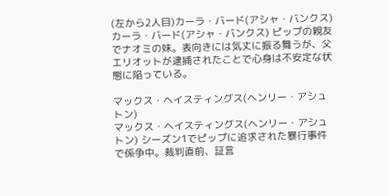(左から2人目)カーラ・バード(アシャ・バンクス)
カーラ・バード(アシャ・バンクス) ピップの親友でナオミの妹。表向きには気丈に振る舞うが、父エリオットが逮捕されたことで心身は不安定な状態に陥っている。

マックス・ヘイスティングス(ヘンリー・アシュトン)
マックス・ヘイスティングス(ヘンリー・アシュトン) シーズン1でピップに追求された暴行事件で係争中。裁判直前、証言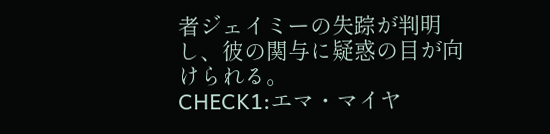者ジェイミーの失踪が判明し、彼の関与に疑惑の目が向けられる。
CHECK1:エマ・マイヤ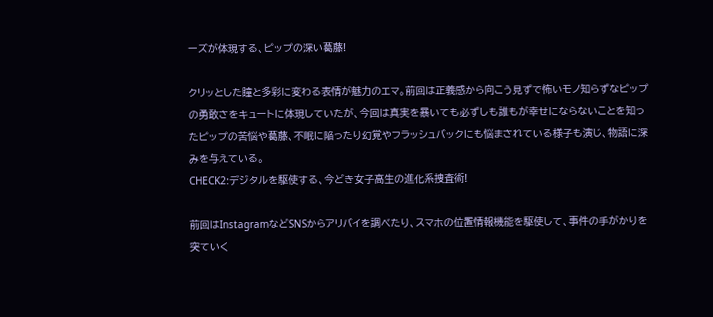ーズが体現する、ピップの深い葛藤!

クリッとした瞳と多彩に変わる表情が魅力のエマ。前回は正義感から向こう見ずで怖いモノ知らずなピップの勇敢さをキュートに体現していたが、今回は真実を暴いても必ずしも誰もが幸せにならないことを知ったピップの苦悩や葛藤、不眠に陥ったり幻覚やフラッシュバックにも悩まされている様子も演じ、物語に深みを与えている。
CHECK2:デジタルを駆使する、今どき女子高生の進化系捜査術!

前回はInstagramなどSNSからアリバイを調べたり、スマホの位置情報機能を駆使して、事件の手がかりを突ていく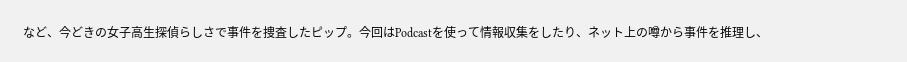など、今どきの女子高生探偵らしさで事件を捜査したピップ。今回はPodcastを使って情報収集をしたり、ネット上の噂から事件を推理し、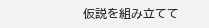仮説を組み立てて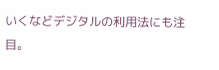いくなどデジタルの利用法にも注目。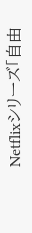Netflixシリーズ「自由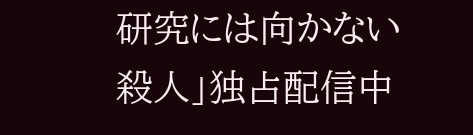研究には向かない殺人」独占配信中